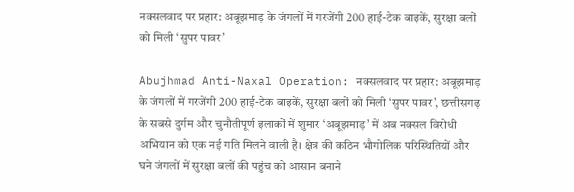नक्सलवाद पर प्रहार: अबूझमाड़ के जंगलों में गरजेंगी 200 हाई-टेक बाइकें, सुरक्षा बलों को मिली ‘सुपर पावर’

Abujhmad Anti-Naxal Operation: नक्सलवाद पर प्रहार: अबूझमाड़ के जंगलों में गरजेंगी 200 हाई-टेक बाइकें, सुरक्षा बलों को मिली ‘सुपर पावर’, छत्तीसगढ़ के सबसे दुर्गम और चुनौतीपूर्ण इलाकों में शुमार ‘अबूझमाड़’ में अब नक्सल विरोधी अभियान को एक नई गति मिलने वाली है। क्षेत्र की कठिन भौगोलिक परिस्थितियों और घने जंगलों में सुरक्षा बलों की पहुंच को आसान बनाने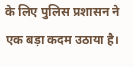के लिए पुलिस प्रशासन ने एक बड़ा कदम उठाया है।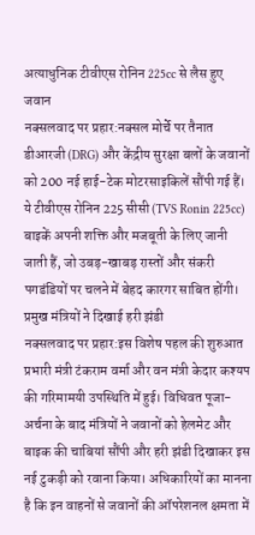अत्याधुनिक टीवीएस रोनिन 225cc से लैस हुए जवान
नक्सलवाद पर प्रहार:नक्सल मोर्चे पर तैनात डीआरजी (DRG) और केंद्रीय सुरक्षा बलों के जवानों को 200 नई हाई-टेक मोटरसाइकिलें सौंपी गई हैं। ये टीवीएस रोनिन 225 सीसी (TVS Ronin 225cc) बाइकें अपनी शक्ति और मजबूती के लिए जानी जाती हैं, जो उबड़-खाबड़ रास्तों और संकरी पगडंडियों पर चलने में बेहद कारगर साबित होंगी।
प्रमुख मंत्रियों ने दिखाई हरी झंडी
नक्सलवाद पर प्रहार:इस विशेष पहल की शुरुआत प्रभारी मंत्री टंकराम वर्मा और वन मंत्री केदार कश्यप की गरिमामयी उपस्थिति में हुई। विधिवत पूजा-अर्चना के बाद मंत्रियों ने जवानों को हेलमेट और बाइक की चाबियां सौंपी और हरी झंडी दिखाकर इस नई टुकड़ी को रवाना किया। अधिकारियों का मानना है कि इन वाहनों से जवानों की ऑपरेशनल क्षमता में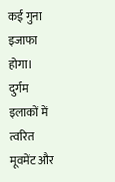कई गुना इजाफा होगा।
दुर्गम इलाकों में त्वरित मूवमेंट और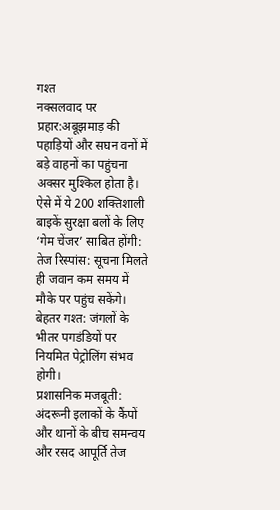गश्त
नक्सलवाद पर प्रहार:अबूझमाड़ की पहाड़ियों और सघन वनों में बड़े वाहनों का पहुंचना अक्सर मुश्किल होता है। ऐसे में ये 200 शक्तिशाली बाइकें सुरक्षा बलों के लिए ‘गेम चेंजर’ साबित होंगी:
तेज रिस्पांस: सूचना मिलते ही जवान कम समय में मौके पर पहुंच सकेंगे।
बेहतर गश्त: जंगलों के भीतर पगडंडियों पर नियमित पेट्रोलिंग संभव होगी।
प्रशासनिक मजबूती: अंदरूनी इलाकों के कैंपों और थानों के बीच समन्वय और रसद आपूर्ति तेज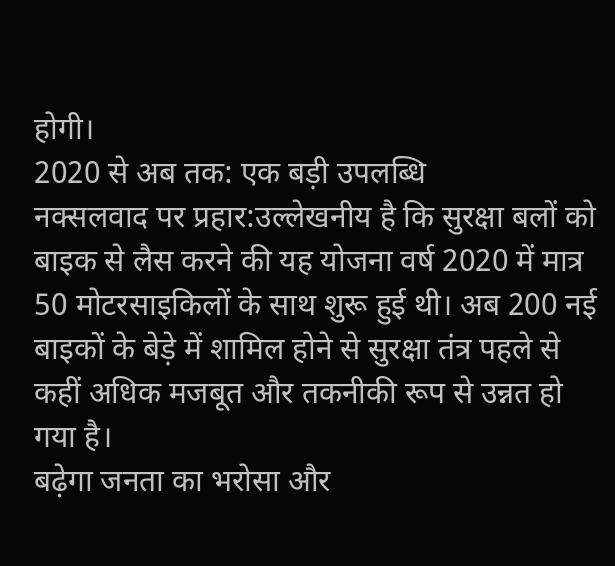होगी।
2020 से अब तक: एक बड़ी उपलब्धि
नक्सलवाद पर प्रहार:उल्लेखनीय है कि सुरक्षा बलों को बाइक से लैस करने की यह योजना वर्ष 2020 में मात्र 50 मोटरसाइकिलों के साथ शुरू हुई थी। अब 200 नई बाइकों के बेड़े में शामिल होने से सुरक्षा तंत्र पहले से कहीं अधिक मजबूत और तकनीकी रूप से उन्नत हो गया है।
बढ़ेगा जनता का भरोसा और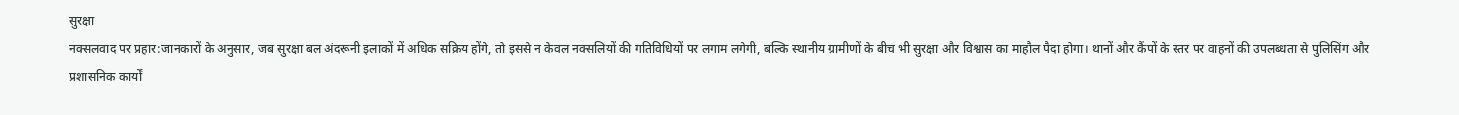सुरक्षा
नक्सलवाद पर प्रहार:जानकारों के अनुसार, जब सुरक्षा बल अंदरूनी इलाकों में अधिक सक्रिय होंगे, तो इससे न केवल नक्सलियों की गतिविधियों पर लगाम लगेगी, बल्कि स्थानीय ग्रामीणों के बीच भी सुरक्षा और विश्वास का माहौल पैदा होगा। थानों और कैंपों के स्तर पर वाहनों की उपलब्धता से पुलिसिंग और प्रशासनिक कार्यों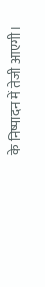के निष्पादन में तेजी आएगी।